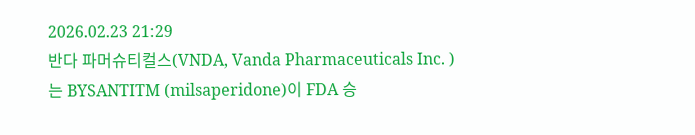2026.02.23 21:29
반다 파머슈티컬스(VNDA, Vanda Pharmaceuticals Inc. )는 BYSANTITM (milsaperidone)이 FDA 승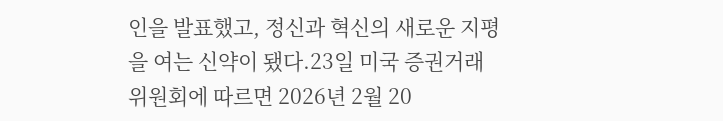인을 발표했고, 정신과 혁신의 새로운 지평을 여는 신약이 됐다.23일 미국 증권거래위원회에 따르면 2026년 2월 20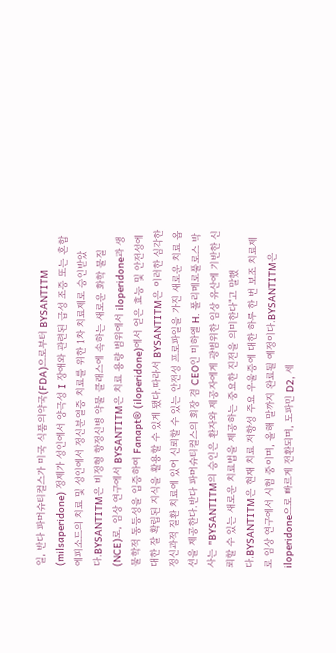일, 반다 파머슈티컬스가 미국 식품의약국(FDA)으로부터 BYSANTITM (milsaperidone) 정제가 성인에서 양극성 I 장애와 관련된 급성 조증 또는 혼합 에피소드의 치료 및 성인에서 정신분열증 치료를 위한 1차 치료제로 승인받았다.BYSANTITM은 비정형 항정신병 약물 클래스에 속하는 새로운 화학 물질(NCE)로, 임상 연구에서 BYSANTITM은 치료 용량 범위에서 iloperidone과 생물학적 동등성을 입증하여 Fanapt® (iloperidone)에서 얻은 효능 및 안전성에 대한 잘 확립된 지식을 활용할 수 있게 됐다.따라서 BYSANTITM은 이러한 심각한 정신과적 질환 치료에 있어 신뢰할 수 있는 안전성 프로파일을 가진 새로운 치료 옵션을 제공한다.반다 파머슈티컬스의 회장 겸 CEO인 미하엘 H. 폴리메로풀로스 박사는 "BYSANTITM의 승인은 환자와 제공자에게 광범위한 임상 유산에 기반한 신뢰할 수 있는 새로운 치료법을 제공하는 중요한 진전을 의미한다"고 말했다.BYSANTITM은 현재 치료 저항성 주요 우울증에 대한 하루 한 번 보조 치료제로 임상 연구에서 시험 중이며, 올해 말까지 완료될 예정이다.BYSANTITM은 iloperidone으로 빠르게 전환되며, 도파민 D2, 세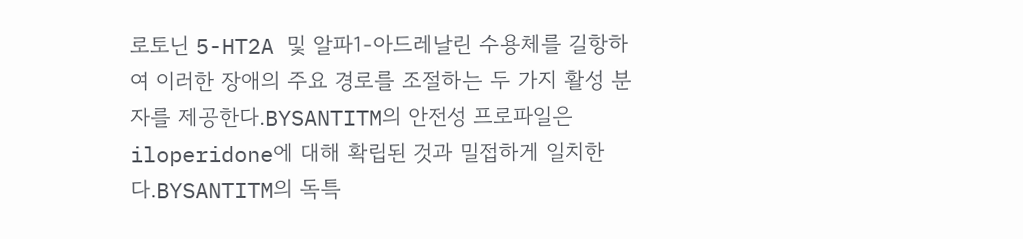로토닌 5-HT2A 및 알파1-아드레날린 수용체를 길항하여 이러한 장애의 주요 경로를 조절하는 두 가지 활성 분자를 제공한다.BYSANTITM의 안전성 프로파일은 iloperidone에 대해 확립된 것과 밀접하게 일치한다.BYSANTITM의 독특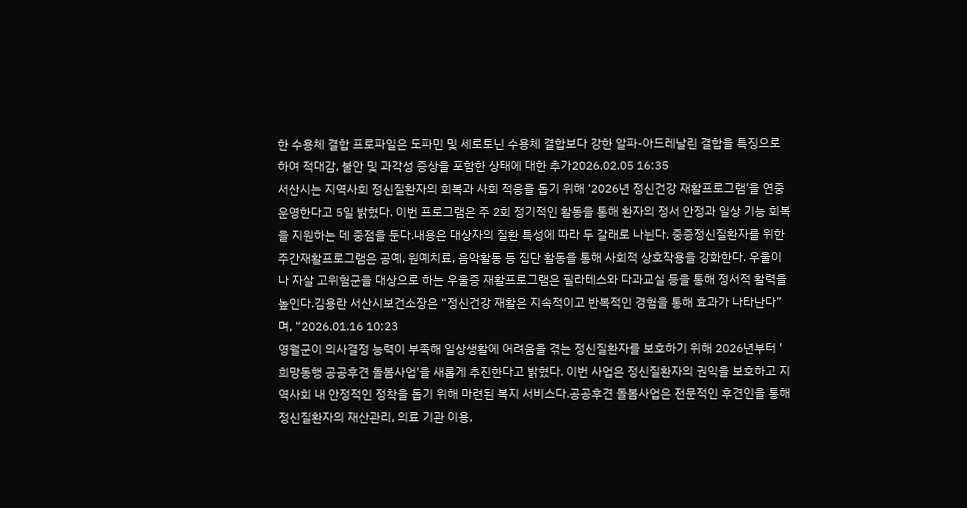한 수용체 결합 프로파일은 도파민 및 세로토닌 수용체 결합보다 강한 알파-아드레날린 결합을 특징으로 하여 적대감, 불안 및 과각성 증상을 포함한 상태에 대한 추가2026.02.05 16:35
서산시는 지역사회 정신질환자의 회복과 사회 적응을 돕기 위해 ‘2026년 정신건강 재활프로그램’을 연중 운영한다고 5일 밝혔다. 이번 프로그램은 주 2회 정기적인 활동을 통해 환자의 정서 안정과 일상 기능 회복을 지원하는 데 중점을 둔다.내용은 대상자의 질환 특성에 따라 두 갈래로 나뉜다. 중증정신질환자를 위한 주간재활프로그램은 공예, 원예치료, 음악활동 등 집단 활동을 통해 사회적 상호작용을 강화한다. 우울이나 자살 고위험군을 대상으로 하는 우울증 재활프로그램은 필라테스와 다과교실 등을 통해 정서적 활력을 높인다.김용란 서산시보건소장은 “정신건강 재활은 지속적이고 반복적인 경험을 통해 효과가 나타난다”며, “2026.01.16 10:23
영월군이 의사결정 능력이 부족해 일상생활에 어려움을 겪는 정신질환자를 보호하기 위해 2026년부터 '희망동행 공공후견 돌봄사업'을 새롭게 추진한다고 밝혔다. 이번 사업은 정신질환자의 권익을 보호하고 지역사회 내 안정적인 정착을 돕기 위해 마련된 복지 서비스다.공공후견 돌봄사업은 전문적인 후견인을 통해 정신질환자의 재산관리, 의료 기관 이용,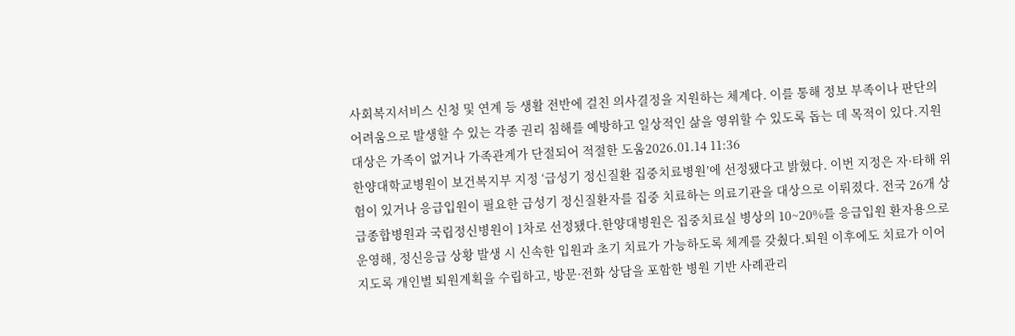사회복지서비스 신청 및 연계 등 생활 전반에 걸친 의사결정을 지원하는 체계다. 이를 통해 정보 부족이나 판단의 어려움으로 발생할 수 있는 각종 권리 침해를 예방하고 일상적인 삶을 영위할 수 있도록 돕는 데 목적이 있다.지원 대상은 가족이 없거나 가족관계가 단절되어 적절한 도움2026.01.14 11:36
한양대학교병원이 보건복지부 지정 ‘급성기 정신질환 집중치료병원’에 선정됐다고 밝혔다. 이번 지정은 자·타해 위험이 있거나 응급입원이 필요한 급성기 정신질환자를 집중 치료하는 의료기관을 대상으로 이뤄졌다. 전국 26개 상급종합병원과 국립정신병원이 1차로 선정됐다.한양대병원은 집중치료실 병상의 10~20%를 응급입원 환자용으로 운영해, 정신응급 상황 발생 시 신속한 입원과 초기 치료가 가능하도록 체계를 갖췄다.퇴원 이후에도 치료가 이어지도록 개인별 퇴원계획을 수립하고, 방문·전화 상담을 포함한 병원 기반 사례관리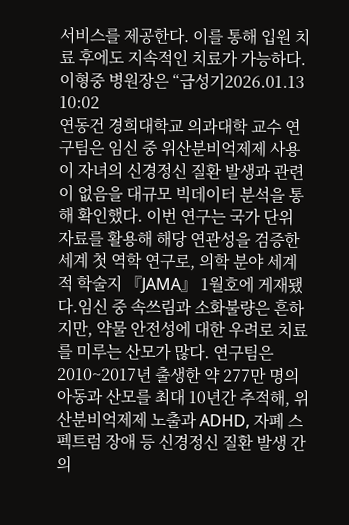서비스를 제공한다. 이를 통해 입원 치료 후에도 지속적인 치료가 가능하다.이형중 병원장은 “급성기2026.01.13 10:02
연동건 경희대학교 의과대학 교수 연구팀은 임신 중 위산분비억제제 사용이 자녀의 신경정신 질환 발생과 관련이 없음을 대규모 빅데이터 분석을 통해 확인했다. 이번 연구는 국가 단위 자료를 활용해 해당 연관성을 검증한 세계 첫 역학 연구로, 의학 분야 세계적 학술지 『JAMA』 1월호에 게재됐다.임신 중 속쓰림과 소화불량은 흔하지만, 약물 안전성에 대한 우려로 치료를 미루는 산모가 많다. 연구팀은 2010~2017년 출생한 약 277만 명의 아동과 산모를 최대 10년간 추적해, 위산분비억제제 노출과 ADHD, 자폐 스펙트럼 장애 등 신경정신 질환 발생 간의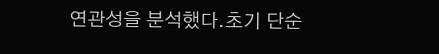연관성을 분석했다.초기 단순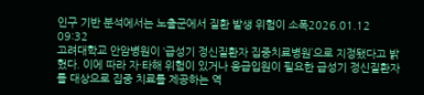인구 기반 분석에서는 노출군에서 질환 발생 위험이 소폭2026.01.12 09:32
고려대학교 안암병원이 ‘급성기 정신질환자 집중치료병원’으로 지정됐다고 밝혔다. 이에 따라 자·타해 위험이 있거나 응급입원이 필요한 급성기 정신질환자를 대상으로 집중 치료를 제공하는 역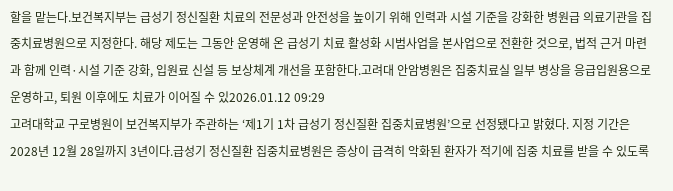할을 맡는다.보건복지부는 급성기 정신질환 치료의 전문성과 안전성을 높이기 위해 인력과 시설 기준을 강화한 병원급 의료기관을 집중치료병원으로 지정한다. 해당 제도는 그동안 운영해 온 급성기 치료 활성화 시범사업을 본사업으로 전환한 것으로, 법적 근거 마련과 함께 인력·시설 기준 강화, 입원료 신설 등 보상체계 개선을 포함한다.고려대 안암병원은 집중치료실 일부 병상을 응급입원용으로 운영하고, 퇴원 이후에도 치료가 이어질 수 있2026.01.12 09:29
고려대학교 구로병원이 보건복지부가 주관하는 ‘제1기 1차 급성기 정신질환 집중치료병원’으로 선정됐다고 밝혔다. 지정 기간은 2028년 12월 28일까지 3년이다.급성기 정신질환 집중치료병원은 증상이 급격히 악화된 환자가 적기에 집중 치료를 받을 수 있도록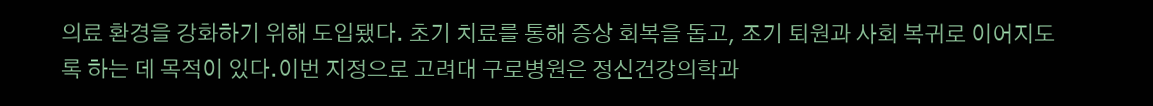의료 환경을 강화하기 위해 도입됐다. 초기 치료를 통해 증상 회복을 돕고, 조기 퇴원과 사회 복귀로 이어지도록 하는 데 목적이 있다.이번 지정으로 고려대 구로병원은 정신건강의학과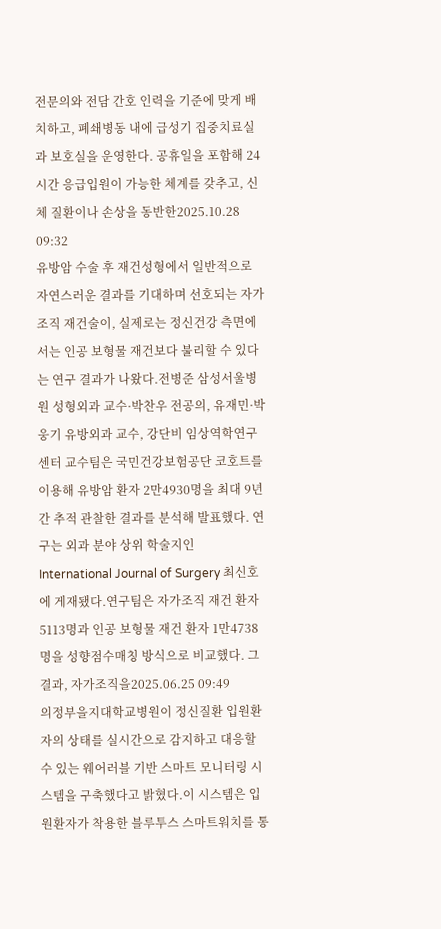전문의와 전담 간호 인력을 기준에 맞게 배치하고, 폐쇄병동 내에 급성기 집중치료실과 보호실을 운영한다. 공휴일을 포함해 24시간 응급입원이 가능한 체계를 갖추고, 신체 질환이나 손상을 동반한2025.10.28 09:32
유방암 수술 후 재건성형에서 일반적으로 자연스러운 결과를 기대하며 선호되는 자가조직 재건술이, 실제로는 정신건강 측면에서는 인공 보형물 재건보다 불리할 수 있다는 연구 결과가 나왔다.전병준 삼성서울병원 성형외과 교수·박찬우 전공의, 유재민·박웅기 유방외과 교수, 강단비 임상역학연구센터 교수팀은 국민건강보험공단 코호트를 이용해 유방암 환자 2만4930명을 최대 9년간 추적 관찰한 결과를 분석해 발표했다. 연구는 외과 분야 상위 학술지인 International Journal of Surgery 최신호에 게재됐다.연구팀은 자가조직 재건 환자 5113명과 인공 보형물 재건 환자 1만4738명을 성향점수매칭 방식으로 비교했다. 그 결과, 자가조직을2025.06.25 09:49
의정부을지대학교병원이 정신질환 입원환자의 상태를 실시간으로 감지하고 대응할 수 있는 웨어러블 기반 스마트 모니터링 시스템을 구축했다고 밝혔다.이 시스템은 입원환자가 착용한 블루투스 스마트워치를 통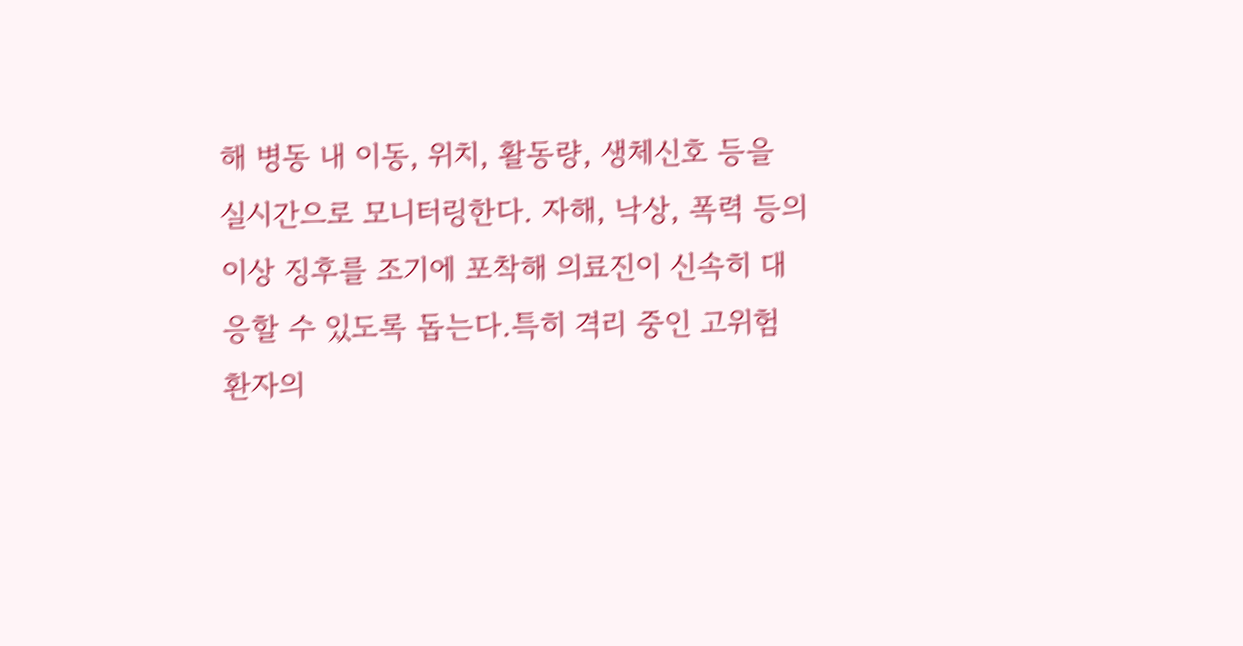해 병동 내 이동, 위치, 활동량, 생체신호 등을 실시간으로 모니터링한다. 자해, 낙상, 폭력 등의 이상 징후를 조기에 포착해 의료진이 신속히 대응할 수 있도록 돕는다.특히 격리 중인 고위험 환자의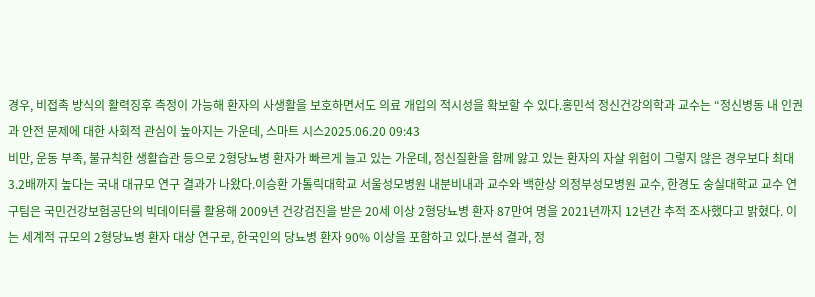경우, 비접촉 방식의 활력징후 측정이 가능해 환자의 사생활을 보호하면서도 의료 개입의 적시성을 확보할 수 있다.홍민석 정신건강의학과 교수는 “정신병동 내 인권과 안전 문제에 대한 사회적 관심이 높아지는 가운데, 스마트 시스2025.06.20 09:43
비만, 운동 부족, 불규칙한 생활습관 등으로 2형당뇨병 환자가 빠르게 늘고 있는 가운데, 정신질환을 함께 앓고 있는 환자의 자살 위험이 그렇지 않은 경우보다 최대 3.2배까지 높다는 국내 대규모 연구 결과가 나왔다.이승환 가톨릭대학교 서울성모병원 내분비내과 교수와 백한상 의정부성모병원 교수, 한경도 숭실대학교 교수 연구팀은 국민건강보험공단의 빅데이터를 활용해 2009년 건강검진을 받은 20세 이상 2형당뇨병 환자 87만여 명을 2021년까지 12년간 추적 조사했다고 밝혔다. 이는 세계적 규모의 2형당뇨병 환자 대상 연구로, 한국인의 당뇨병 환자 90% 이상을 포함하고 있다.분석 결과, 정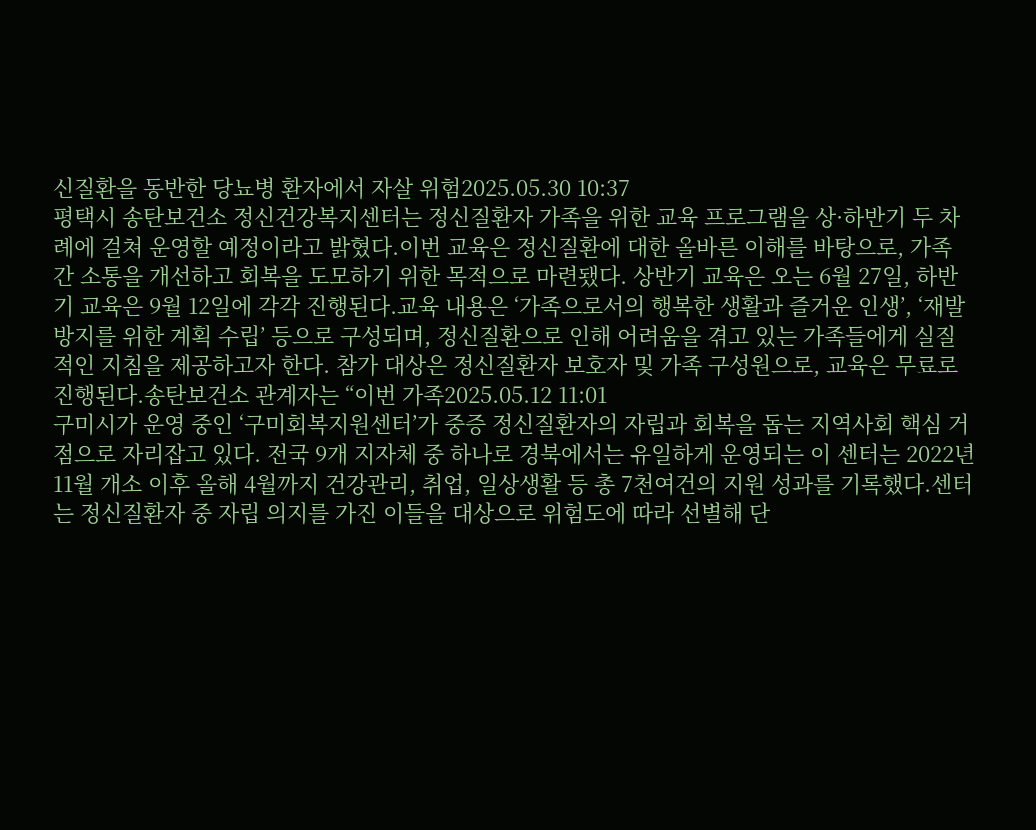신질환을 동반한 당뇨병 환자에서 자살 위험2025.05.30 10:37
평택시 송탄보건소 정신건강복지센터는 정신질환자 가족을 위한 교육 프로그램을 상·하반기 두 차례에 걸쳐 운영할 예정이라고 밝혔다.이번 교육은 정신질환에 대한 올바른 이해를 바탕으로, 가족 간 소통을 개선하고 회복을 도모하기 위한 목적으로 마련됐다. 상반기 교육은 오는 6월 27일, 하반기 교육은 9월 12일에 각각 진행된다.교육 내용은 ‘가족으로서의 행복한 생활과 즐거운 인생’, ‘재발 방지를 위한 계획 수립’ 등으로 구성되며, 정신질환으로 인해 어려움을 겪고 있는 가족들에게 실질적인 지침을 제공하고자 한다. 참가 대상은 정신질환자 보호자 및 가족 구성원으로, 교육은 무료로 진행된다.송탄보건소 관계자는 “이번 가족2025.05.12 11:01
구미시가 운영 중인 ‘구미회복지원센터’가 중증 정신질환자의 자립과 회복을 돕는 지역사회 핵심 거점으로 자리잡고 있다. 전국 9개 지자체 중 하나로 경북에서는 유일하게 운영되는 이 센터는 2022년 11월 개소 이후 올해 4월까지 건강관리, 취업, 일상생활 등 총 7천여건의 지원 성과를 기록했다.센터는 정신질환자 중 자립 의지를 가진 이들을 대상으로 위험도에 따라 선별해 단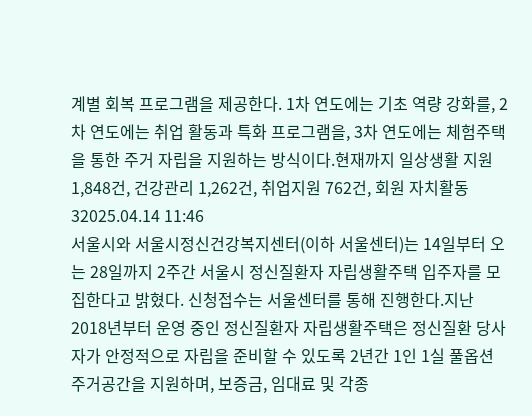계별 회복 프로그램을 제공한다. 1차 연도에는 기초 역량 강화를, 2차 연도에는 취업 활동과 특화 프로그램을, 3차 연도에는 체험주택을 통한 주거 자립을 지원하는 방식이다.현재까지 일상생활 지원 1,848건, 건강관리 1,262건, 취업지원 762건, 회원 자치활동 32025.04.14 11:46
서울시와 서울시정신건강복지센터(이하 서울센터)는 14일부터 오는 28일까지 2주간 서울시 정신질환자 자립생활주택 입주자를 모집한다고 밝혔다. 신청접수는 서울센터를 통해 진행한다.지난 2018년부터 운영 중인 정신질환자 자립생활주택은 정신질환 당사자가 안정적으로 자립을 준비할 수 있도록 2년간 1인 1실 풀옵션 주거공간을 지원하며, 보증금, 임대료 및 각종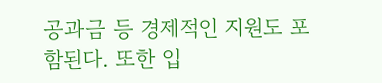공과금 등 경제적인 지원도 포함된다. 또한 입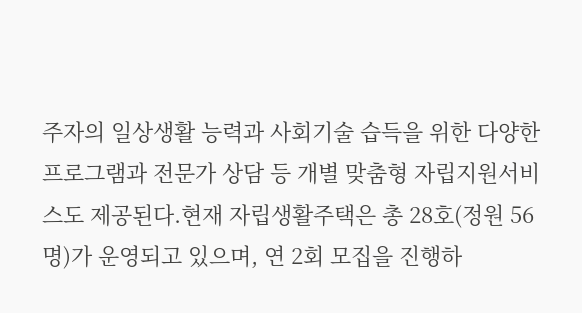주자의 일상생활 능력과 사회기술 습득을 위한 다양한 프로그램과 전문가 상담 등 개별 맞춤형 자립지원서비스도 제공된다.현재 자립생활주택은 총 28호(정원 56명)가 운영되고 있으며, 연 2회 모집을 진행하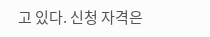고 있다. 신청 자격은